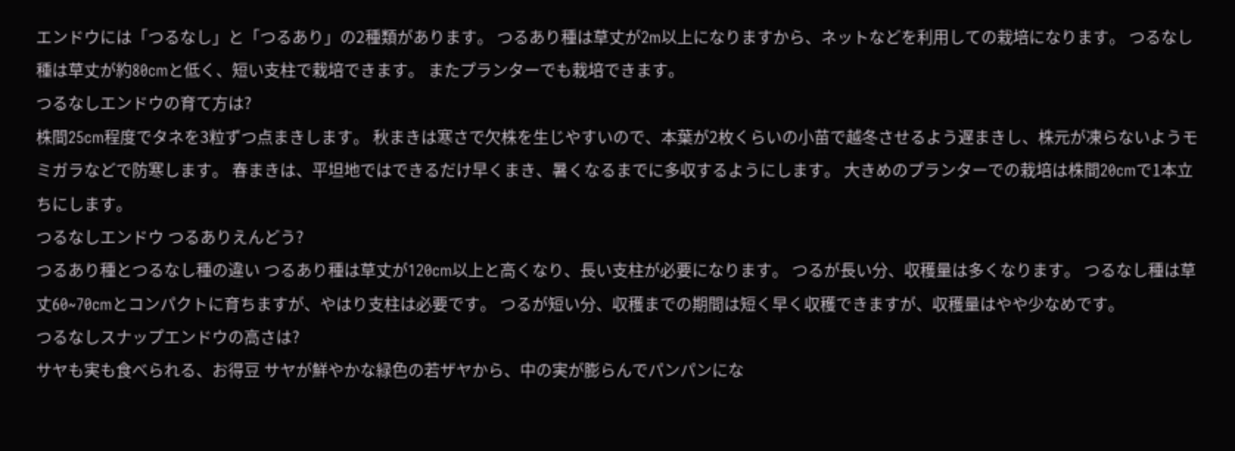エンドウには「つるなし」と「つるあり」の2種類があります。 つるあり種は草丈が2m以上になりますから、ネットなどを利用しての栽培になります。 つるなし種は草丈が約80cmと低く、短い支柱で栽培できます。 またプランターでも栽培できます。
つるなしエンドウの育て方は?
株間25cm程度でタネを3粒ずつ点まきします。 秋まきは寒さで欠株を生じやすいので、本葉が2枚くらいの小苗で越冬させるよう遅まきし、株元が凍らないようモミガラなどで防寒します。 春まきは、平坦地ではできるだけ早くまき、暑くなるまでに多収するようにします。 大きめのプランターでの栽培は株間20cmで1本立ちにします。
つるなしエンドウ つるありえんどう?
つるあり種とつるなし種の違い つるあり種は草丈が120cm以上と高くなり、長い支柱が必要になります。 つるが長い分、収穫量は多くなります。 つるなし種は草丈60~70cmとコンパクトに育ちますが、やはり支柱は必要です。 つるが短い分、収穫までの期間は短く早く収穫できますが、収穫量はやや少なめです。
つるなしスナップエンドウの高さは?
サヤも実も食べられる、お得豆 サヤが鮮やかな緑色の若ザヤから、中の実が膨らんでパンパンにな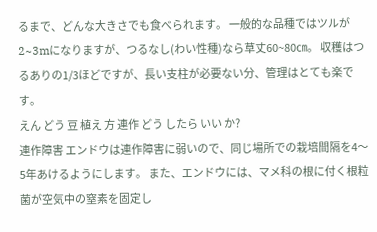るまで、どんな大きさでも食べられます。 一般的な品種ではツルが2~3mになりますが、つるなし(わい性種)なら草丈60~80㎝。 収穫はつるありの1/3ほどですが、長い支柱が必要ない分、管理はとても楽です。
えん どう 豆 植え 方 連作 どう したら いい か?
連作障害 エンドウは連作障害に弱いので、同じ場所での栽培間隔を4〜5年あけるようにします。 また、エンドウには、マメ科の根に付く根粒菌が空気中の窒素を固定し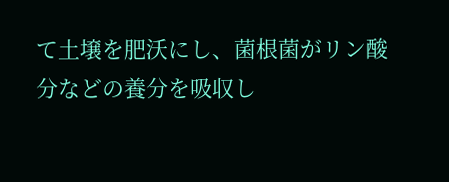て土壌を肥沃にし、菌根菌がリン酸分などの養分を吸収し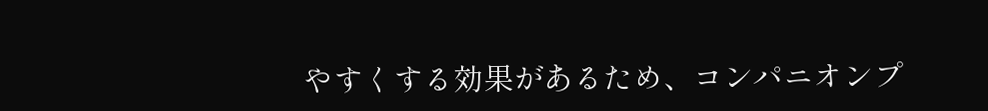やすくする効果があるため、コンパニオンプ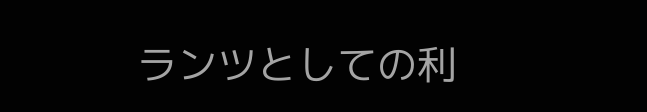ランツとしての利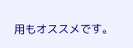用もオススメです。